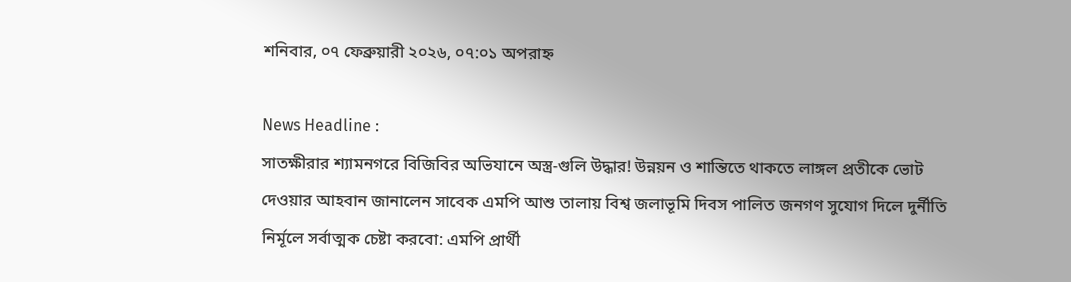শনিবার, ০৭ ফেব্রুয়ারী ২০২৬, ০৭:০১ অপরাহ্ন

News Headline :
সাতক্ষীরার শ্যামনগরে বিজিবির অভিযানে অস্ত্র-গুলি উদ্ধার! উন্নয়ন ও শান্তিতে থাকতে লাঙ্গল প্রতীকে ভোট দেওয়ার আহবান জানালেন সাবেক এমপি আশু তালায় বিশ্ব জলাভূমি দিবস পালিত জনগণ সুযোগ দিলে দুর্নীতি নির্মূলে সর্বাত্মক চেষ্টা করবো: এমপি প্রার্থী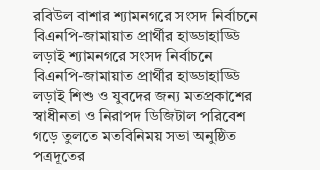রবিউল বাশার শ্যামনগরে সংসদ নির্বাচনে বিএনপি-জামায়াত প্রার্থীর হাড্ডাহাড্ডি লড়াই শ্যামনগরে সংসদ নির্বাচনে বিএনপি-জামায়াত প্রার্থীর হাড্ডাহাড্ডি লড়াই শিশু ও যুবদের জন্য মতপ্রকাশের স্বাধীনতা ও নিরাপদ ডিজিটাল পরিবেশ গড়ে তুলতে মতবিনিময় সভা অনুষ্ঠিত পত্রদূতের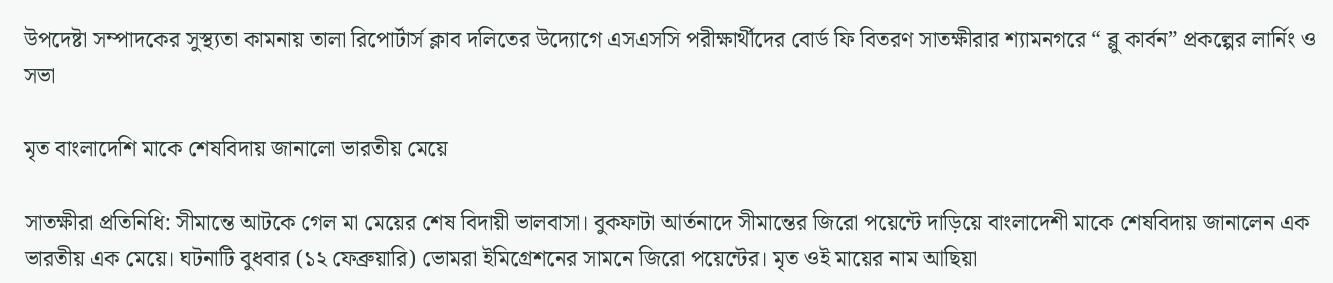উপদেষ্টা সম্পাদকের সুস্থ্যতা কামনায় তালা রিপোর্টার্স ক্লাব দলিতের উদ্যোগে এসএসসি পরীক্ষার্থীদের বোর্ড ফি বিতরণ সাতক্ষীরার শ্যামনগরে “ ব্লু কার্বন” প্রকল্পের লার্নিং ও সভা

মৃত বাংলাদেশি মাকে শেষবিদায় জানালো ভারতীয় মেয়ে

সাতক্ষীরা প্রতিনিধি: সীমান্তে আটকে গেল মা মেয়ের শেষ বিদায়ী ভালবাসা। বুকফাটা আর্তনাদে সীমান্তের জিরো পয়েন্টে দাড়িয়ে বাংলাদেশী মাকে শেষবিদায় জানালেন এক ভারতীয় এক মেয়ে। ঘটনাটি বুধবার (১২ ফেব্রুয়ারি) ভোমরা ইমিগ্রেশনের সামনে জিরো পয়েন্টের। মৃত ওই মায়ের নাম আছিয়া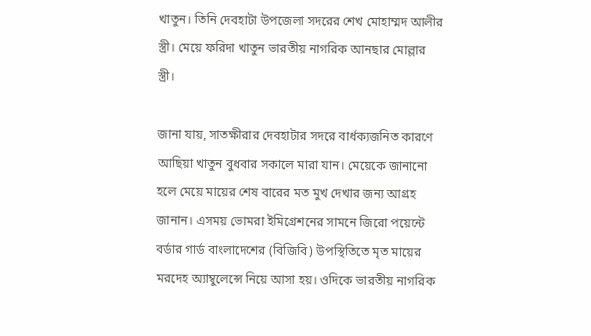খাতুন। তিনি দেবহাটা উপজেলা সদরের শেখ মোহাম্মদ আলীর স্ত্রী। মেয়ে ফরিদা খাতুন ভারতীয় নাগরিক আনছার মোল্লার স্ত্রী।

জানা যায়, সাতক্ষীরার দেবহাটার সদরে বার্ধক্যজনিত কারণে আছিয়া খাতুন বুধবার সকালে মারা যান। মেয়েকে জানানো হলে মেয়ে মায়ের শেষ বারের মত মুখ দেখার জন্য আগ্রহ জানান। এসময় ভোমরা ইমিগ্রেশনের সামনে জিরো পয়েন্টে বর্ডার গার্ড বাংলাদেশের (বিজিবি) উপস্থিতিতে মৃত মায়ের মরদেহ অ্যাম্বুলেন্সে নিয়ে আসা হয়। ওদিকে ভারতীয় নাগরিক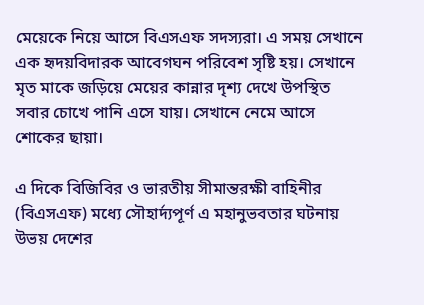মেয়েকে নিয়ে আসে বিএসএফ সদস্যরা। এ সময় সেখানে এক হৃদয়বিদারক আবেগঘন পরিবেশ সৃষ্টি হয়। সেখানে মৃত মাকে জড়িয়ে মেয়ের কান্নার দৃশ্য দেখে উপস্থিত সবার চোখে পানি এসে যায়। সেখানে নেমে আসে শোকের ছায়া।

এ দিকে বিজিবির ও ভারতীয় সীমান্তরক্ষী বাহিনীর (বিএসএফ) মধ্যে সৌহার্দ্যপূর্ণ এ মহানুভবতার ঘটনায় উভয় দেশের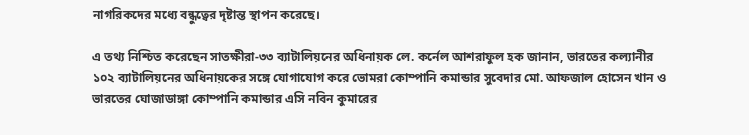নাগরিকদের মধ্যে বন্ধুত্বের দৃষ্টান্ত স্থাপন করেছে।

এ তথ্য নিশ্চিত করেছেন সাতক্ষীরা-৩৩ ব্যাটালিয়নের অধিনায়ক লে. কর্নেল আশরাফুল হক জানান, ভারতের কল্যানীর ১০২ ব্যাটালিয়নের অধিনায়কের সঙ্গে যোগাযোগ করে ভোমরা কোম্পানি কমান্ডার সুবেদার মো. আফজাল হোসেন খান ও ভারতের ঘোজাডাঙ্গা কোম্পানি কমান্ডার এসি নবিন কুমারের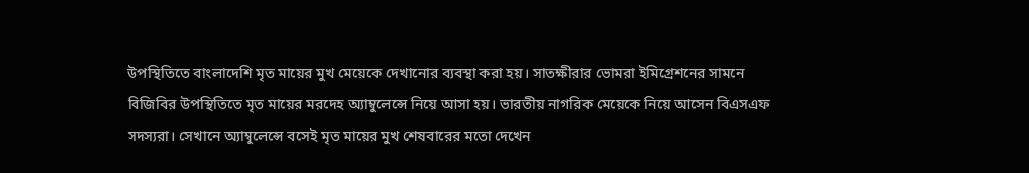উপস্থিতিতে বাংলাদেশি মৃত মায়ের মুখ মেয়েকে দেখানোর ব্যবস্থা করা হয়। সাতক্ষীরার ভোমরা ইমিগ্রেশনের সামনে বিজিবির উপস্থিতিতে মৃত মায়ের মরদেহ অ্যাম্বুলেন্সে নিয়ে আসা হয়। ভারতীয় নাগরিক মেয়েকে নিয়ে আসেন বিএসএফ সদস্যরা। সেখানে অ্যাম্বুলেন্সে বসেই মৃত মায়ের মুখ শেষবারের মতো দেখেন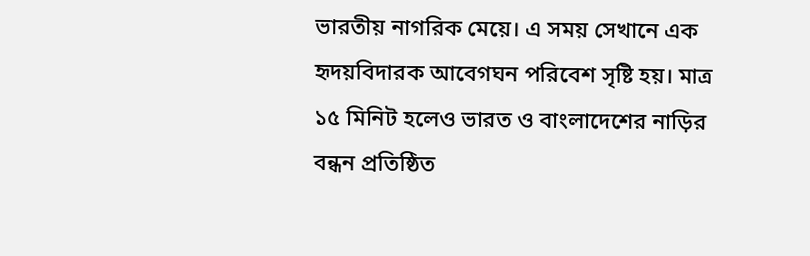ভারতীয় নাগরিক মেয়ে। এ সময় সেখানে এক হৃদয়বিদারক আবেগঘন পরিবেশ সৃষ্টি হয়। মাত্র ১৫ মিনিট হলেও ভারত ও বাংলাদেশের নাড়ির বন্ধন প্রতিষ্ঠিত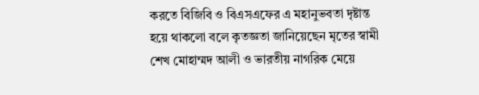করতে বিজিবি ও বিএসএফের এ মহানুভবতা দৃষ্টান্ত হয়ে থাকলো বলে কৃতজ্ঞতা জানিয়েছেন মৃতের স্বামী শেখ মোহাম্মদ আলী ও ভারতীয় নাগরিক মেয়ে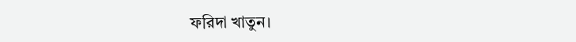ফরিদা খাতুন।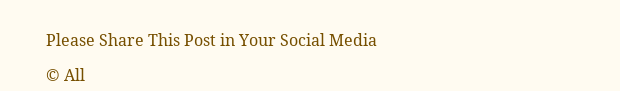Please Share This Post in Your Social Media

© All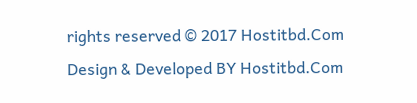rights reserved © 2017 Hostitbd.Com
Design & Developed BY Hostitbd.Com